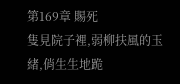第169章 賜死
隻見院子裡,弱柳扶風的玉緒,俏生生地跪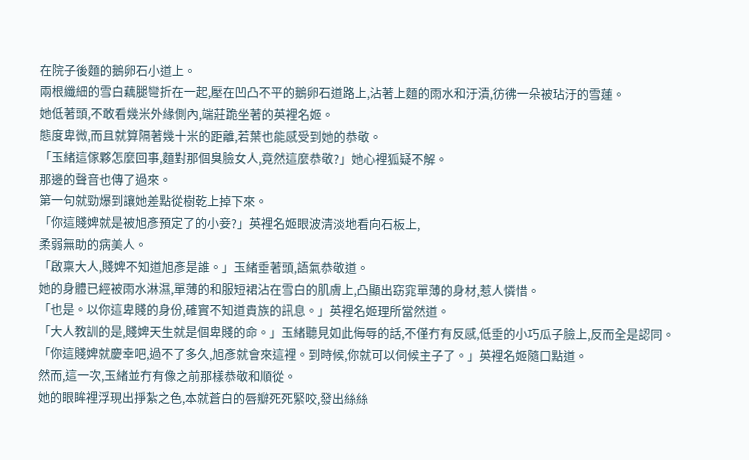在院子後麵的鵝卵石小道上。
兩根纖細的雪白藕腿彎折在一起,壓在凹凸不平的鵝卵石道路上,沾著上麵的雨水和汙漬,彷彿一朵被玷汙的雪蓮。
她低著頭,不敢看幾米外緣側內,端莊跪坐著的英裡名姬。
態度卑微,而且就算隔著幾十米的距離,若葉也能感受到她的恭敬。
「玉緒這傢夥怎麼回事,麵對那個臭臉女人,竟然這麼恭敬?」她心裡狐疑不解。
那邊的聲音也傳了過來。
第一句就勁爆到讓她差點從樹乾上掉下來。
「你這賤婢就是被旭彥預定了的小妾?」英裡名姬眼波清淡地看向石板上,
柔弱無助的病美人。
「啟稟大人,賤婢不知道旭彥是誰。」玉緒垂著頭,語氣恭敬道。
她的身體已經被雨水淋濕,單薄的和服短裙沾在雪白的肌膚上,凸顯出窈窕單薄的身材,惹人憐惜。
「也是。以你這卑賤的身份,確實不知道貴族的訊息。」英裡名姬理所當然道。
「大人教訓的是,賤婢天生就是個卑賤的命。」玉緒聽見如此侮辱的話,不僅冇有反感,低垂的小巧瓜子臉上,反而全是認同。
「你這賤婢就慶幸吧,過不了多久,旭彥就會來這裡。到時候,你就可以伺候主子了。」英裡名姬隨口點道。
然而,這一次,玉緒並冇有像之前那樣恭敬和順從。
她的眼眸裡浮現出掙紮之色,本就蒼白的唇瓣死死緊咬,發出絲絲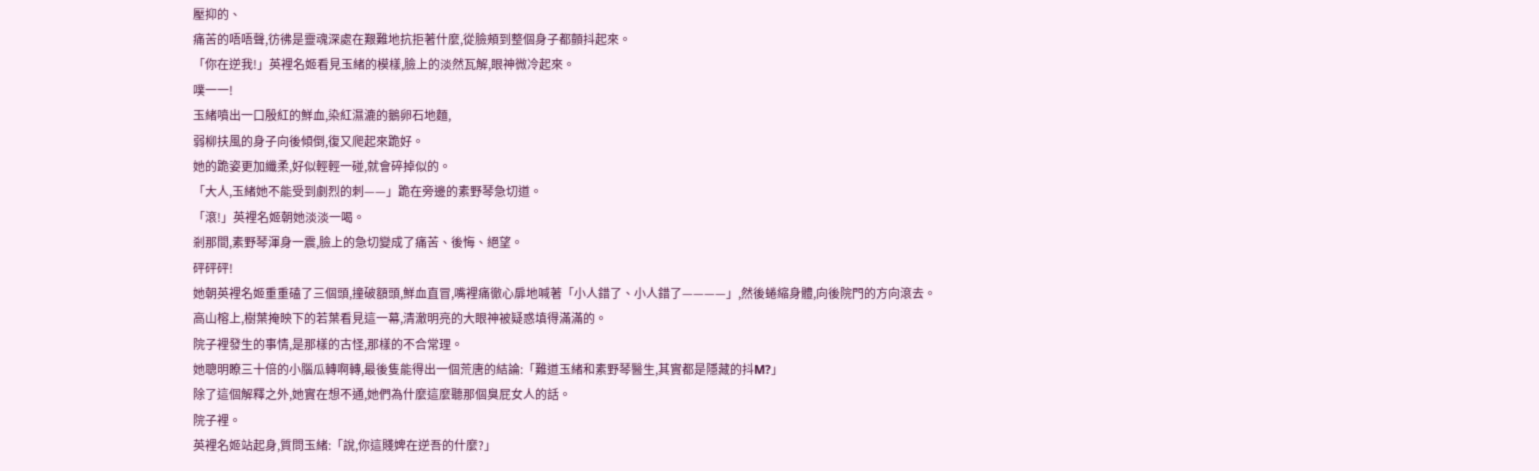壓抑的、
痛苦的唔唔聲,彷彿是靈魂深處在艱難地抗拒著什麼,從臉頰到整個身子都顫抖起來。
「你在逆我!」英裡名姬看見玉緒的模樣,臉上的淡然瓦解,眼神微冷起來。
噗一一!
玉緒噴出一口殷紅的鮮血,染紅濕漉的鵝卵石地麵,
弱柳扶風的身子向後傾倒,復又爬起來跪好。
她的跪姿更加纖柔,好似輕輕一碰,就會碎掉似的。
「大人,玉緒她不能受到劇烈的刺——」跪在旁邊的素野琴急切道。
「滾!」英裡名姬朝她淡淡一喝。
剎那間,素野琴渾身一震,臉上的急切變成了痛苦、後悔、絕望。
砰砰砰!
她朝英裡名姬重重磕了三個頭,撞破額頭,鮮血直冒,嘴裡痛徹心扉地喊著「小人錯了、小人錯了————」,然後蜷縮身體,向後院門的方向滾去。
高山榕上,樹葉掩映下的若葉看見這一幕,清澈明亮的大眼神被疑惑填得滿滿的。
院子裡發生的事情,是那樣的古怪,那樣的不合常理。
她聰明瞭三十倍的小腦瓜轉啊轉,最後隻能得出一個荒唐的結論:「難道玉緒和素野琴醫生,其實都是隱藏的抖M?」
除了這個解釋之外,她實在想不通,她們為什麼這麼聽那個臭屁女人的話。
院子裡。
英裡名姬站起身,質問玉緒:「說,你這賤婢在逆吾的什麼?」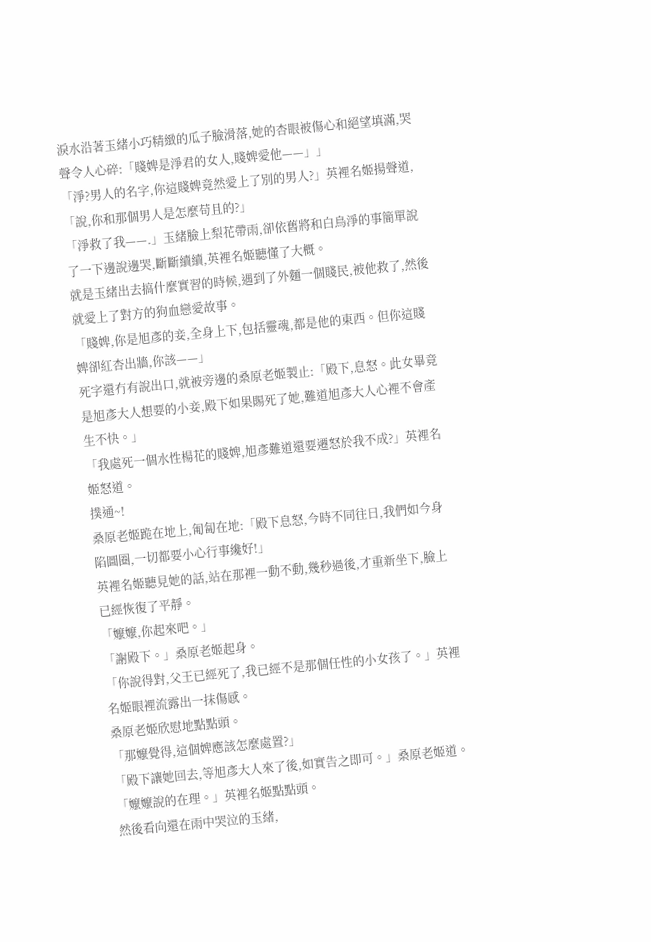淚水沿著玉緒小巧精緻的瓜子臉滑落,她的杏眼被傷心和絕望填滿,哭聲令人心碎:「賤婢是淨君的女人,賤婢愛他——」」
「淨?男人的名字,你這賤婢竟然愛上了別的男人?」英裡名姬揚聲道,「說,你和那個男人是怎麼苟且的?」
「淨救了我——.」玉緒臉上梨花帶雨,卻依舊將和白鳥淨的事簡單說了一下邊說邊哭,斷斷續續,英裡名姬聽懂了大概。
就是玉緒出去搞什麼實習的時候,遇到了外麵一個賤民,被他救了,然後就愛上了對方的狗血戀愛故事。
「賤婢,你是旭彥的妾,全身上下,包括靈魂,都是他的東西。但你這賤婢卻紅杏出牆,你該——」
死字還冇有說出口,就被旁邊的桑原老姬製止:「殿下,息怒。此女畢竟是旭彥大人想要的小妾,殿下如果賜死了她,難道旭彥大人心裡不會產生不快。」
「我處死一個水性楊花的賤婢,旭彥難道還要遷怒於我不成?」英裡名姬怒道。
撲通~!
桑原老姬跪在地上,匍匐在地:「殿下息怒,今時不同往日,我們如今身陷圖圈,一切都要小心行事纔好!」
英裡名姬聽見她的話,站在那裡一動不動,幾秒過後,才重新坐下,臉上已經恢復了平靜。
「嬤嬤,你起來吧。」
「謝殿下。」桑原老姬起身。
「你說得對,父王已經死了,我已經不是那個任性的小女孩了。」英裡名姬眼裡流露出一抹傷感。
桑原老姬欣慰地點點頭。
「那嬤覺得,這個婢應該怎麼處置?」
「殿下讓她回去,等旭彥大人來了後,如實告之即可。」桑原老姬道。
「嬤嬤說的在理。」英裡名姬點點頭。
然後看向還在雨中哭泣的玉緒,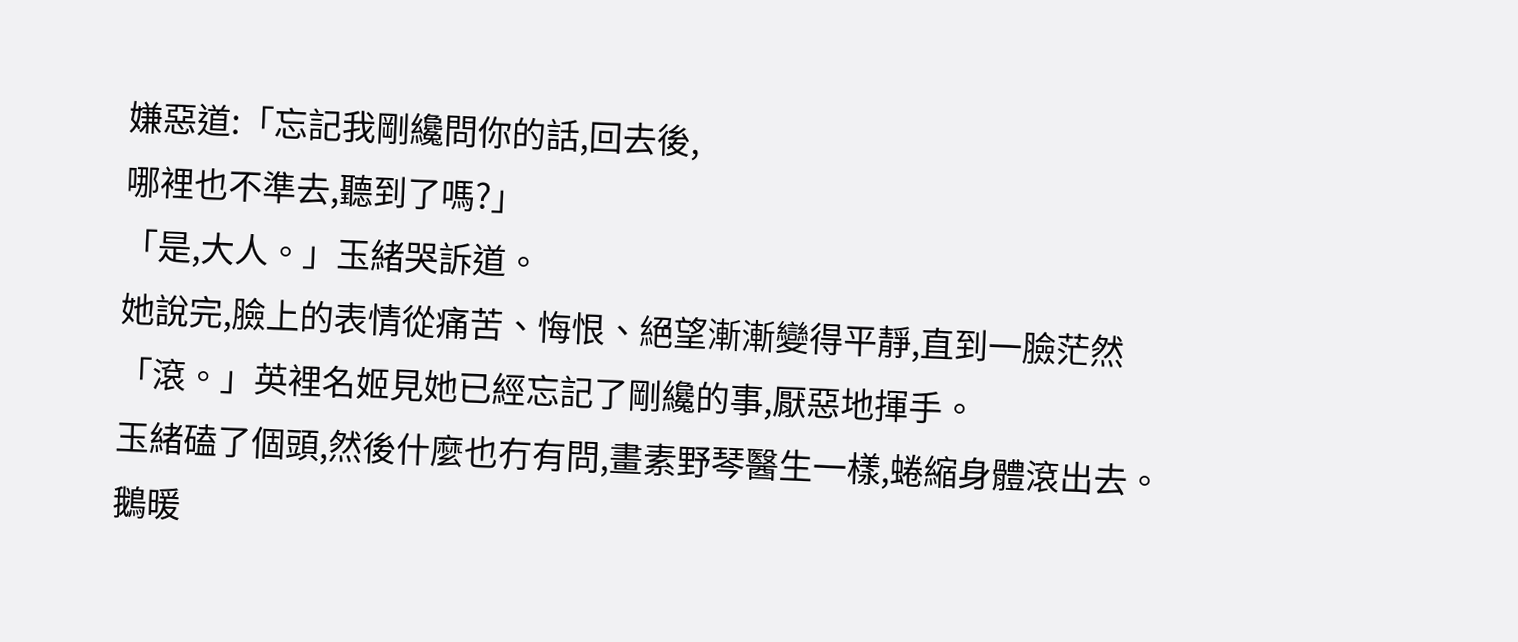嫌惡道:「忘記我剛纔問你的話,回去後,
哪裡也不準去,聽到了嗎?」
「是,大人。」玉緒哭訴道。
她說完,臉上的表情從痛苦、悔恨、絕望漸漸變得平靜,直到一臉茫然「滾。」英裡名姬見她已經忘記了剛纔的事,厭惡地揮手。
玉緒磕了個頭,然後什麼也冇有問,畫素野琴醫生一樣,蜷縮身體滾出去。
鵝暖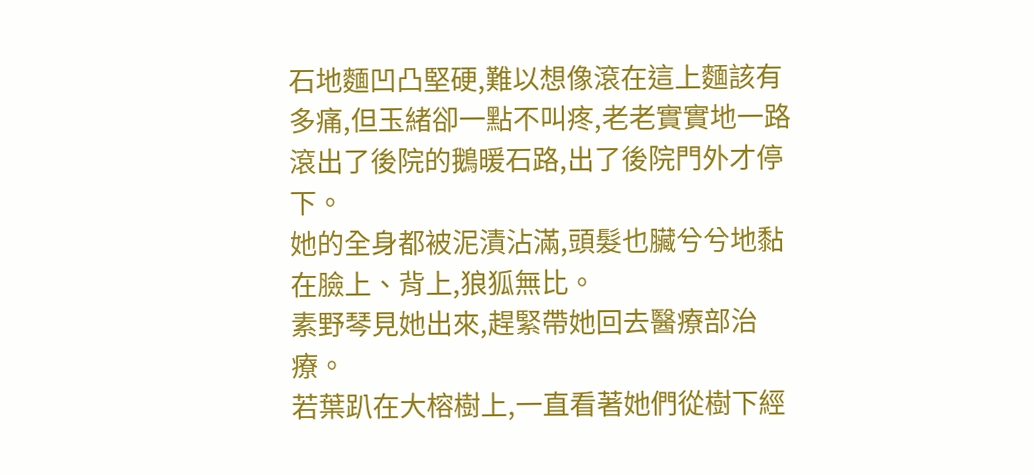石地麵凹凸堅硬,難以想像滾在這上麵該有多痛,但玉緒卻一點不叫疼,老老實實地一路滾出了後院的鵝暖石路,出了後院門外才停下。
她的全身都被泥漬沾滿,頭髮也臟兮兮地黏在臉上、背上,狼狐無比。
素野琴見她出來,趕緊帶她回去醫療部治療。
若葉趴在大榕樹上,一直看著她們從樹下經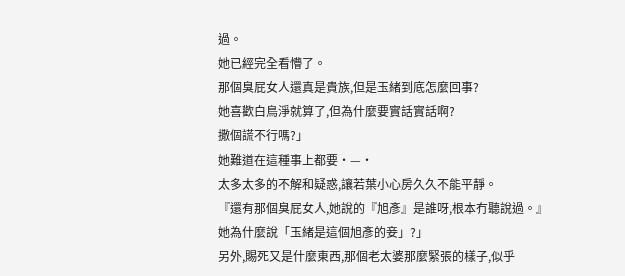過。
她已經完全看懵了。
那個臭屁女人還真是貴族,但是玉緒到底怎麼回事?
她喜歡白鳥淨就算了,但為什麼要實話實話啊?
撒個謊不行嗎?」
她難道在這種事上都要·—·
太多太多的不解和疑惑,讓若葉小心房久久不能平靜。
『還有那個臭屁女人,她說的『旭彥』是誰呀,根本冇聽說過。』
她為什麼說「玉緒是這個旭彥的妾」?」
另外,賜死又是什麼東西,那個老太婆那麼緊張的樣子,似乎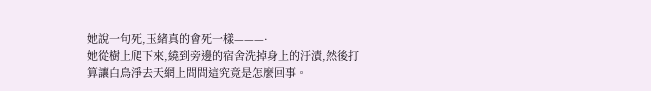她說一句死,玉緒真的會死一樣———·
她從樹上爬下來,繞到旁邊的宿舍洗掉身上的汙漬,然後打算讓白鳥淨去天網上問問這究竟是怎麼回事。